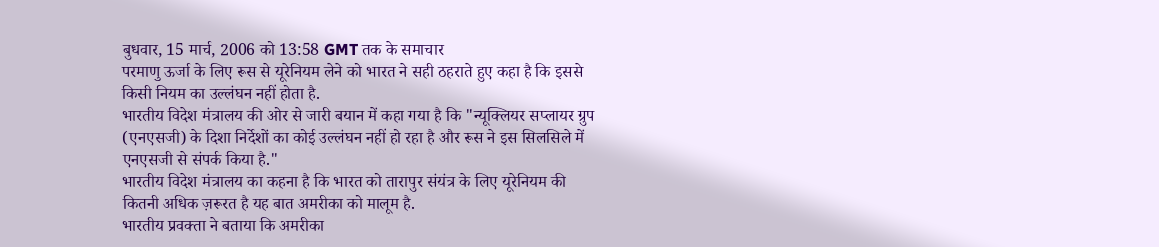बुधवार, 15 मार्च, 2006 को 13:58 GMT तक के समाचार
परमाणु ऊर्जा के लिए रूस से यूरेनियम लेने को भारत ने सही ठहराते हुए कहा है कि इससे किसी नियम का उल्लंघन नहीं होता है.
भारतीय विदेश मंत्रालय की ओर से जारी बयान में कहा गया है कि "न्यूक्लियर सप्लायर ग्रुप (एनएसजी) के दिशा निर्देशों का कोई उल्लंघन नहीं हो रहा है और रूस ने इस सिलसिले में एनएसजी से संपर्क किया है."
भारतीय विदेश मंत्रालय का कहना है कि भारत को तारापुर संयंत्र के लिए यूरेनियम की कितनी अधिक ज़रूरत है यह बात अमरीका को मालूम है.
भारतीय प्रवक्ता ने बताया कि अमरीका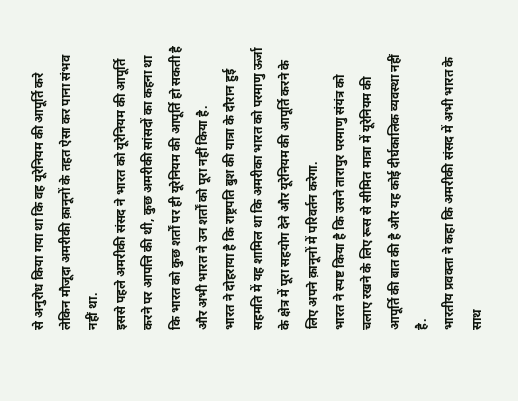से अनुरोध किया गया था कि वह यूरेनियम की आपूर्ति करे लेकिन मौजूदा अमरीकी क़ानूनों के तहत ऐसा कर पाना संभव नहीं था.
इससे पहले अमरीकी संसद ने भारत को यूरेनियम की आपूर्ति करने पर आपत्ति की थी, कुछ अमरीकी सांसदों का कहना था कि भारत को कुछ शर्तों पर ही यूरेनियम की आपूर्ति हो सकती है और अभी भारत ने उन शर्तों को पूरा नहीं किया है.
भारत ने दोहराया है कि राष्ट्रपति बुश की यात्रा के दौरान हुई सहमति में यह शामिल था कि अमरीका भारत को परमाणु ऊर्जा के क्षेत्र में पूरा सहयोग देने और यूरेनियम की आपूर्ति करने के लिए अपने क़ानूनों में परिवर्तन करेगा.
भारत ने स्पष्ट किया है कि उसने तारापुर परमाणु संयंत्र को चलाए रखने के लिए रूस से सीमित मात्रा में यूरेनियम की आपूर्ति की बात की है और यह कोई दीर्घकालिक व्यवस्था नहीं है.
भारतीय प्रवक्ता ने कहा कि अमरीकी संसद में अभी भारत के साथ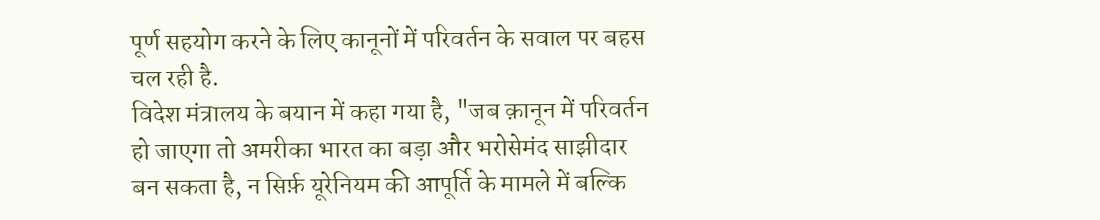पूर्ण सहयोग करने के लिए कानूनों में परिवर्तन के सवाल पर बहस चल रही है.
विदेश मंत्रालय के बयान में कहा गया है, "जब क़ानून में परिवर्तन हो जाएगा तो अमरीका भारत का बड़ा और भरोसेमंद साझीदार बन सकता है, न सिर्फ़ यूरेनियम की आपूर्ति के मामले में बल्कि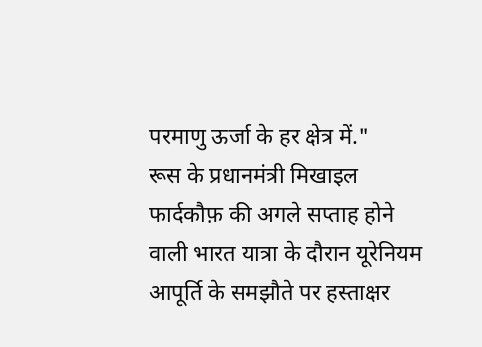परमाणु ऊर्जा के हर क्षेत्र में."
रूस के प्रधानमंत्री मिखाइल फार्दकौफ़ की अगले सप्ताह होने वाली भारत यात्रा के दौरान यूरेनियम आपूर्ति के समझौते पर हस्ताक्षर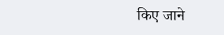किए जाने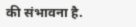की संभावना है.